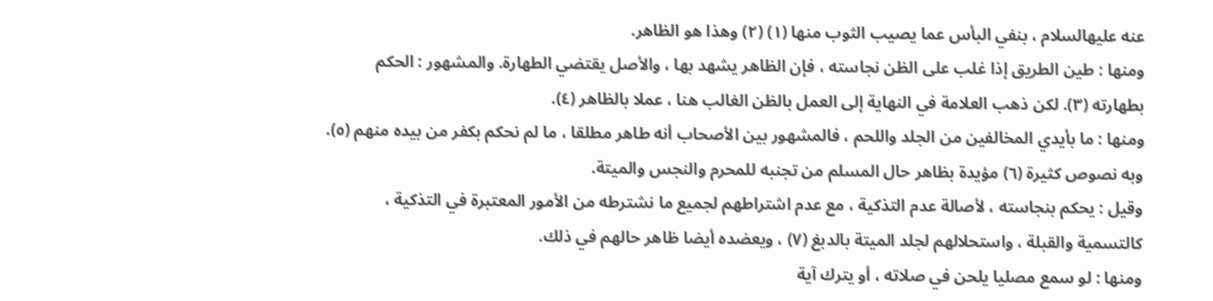عنه عليهالسلام ، بنفي البأس عما يصيب الثوب منها (١) (٢) وهذا هو الظاهر.
ومنها : طين الطريق إذا غلب على الظن نجاسته ، فإن الظاهر يشهد بها ، والأصل يقتضي الطهارة. والمشهور : الحكم بطهارته (٣). لكن ذهب العلامة في النهاية إلى العمل بالظن الغالب هنا ، عملا بالظاهر (٤).
ومنها : ما بأيدي المخالفين من الجلد واللحم ، فالمشهور بين الأصحاب أنه طاهر مطلقا ، ما لم نحكم بكفر من بيده منهم (٥). وبه نصوص كثيرة (٦) مؤيدة بظاهر حال المسلم من تجنبه للمحرم والنجس والميتة.
وقيل : يحكم بنجاسته ، لأصالة عدم التذكية ، مع عدم اشتراطهم لجميع ما نشترطه من الأمور المعتبرة في التذكية ، كالتسمية والقبلة ، واستحلالهم لجلد الميتة بالدبغ (٧) ، ويعضده أيضا ظاهر حالهم في ذلك.
ومنها : لو سمع مصليا يلحن في صلاته ، أو يترك آية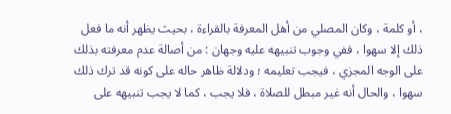، أو كلمة ، وكان المصلي من أهل المعرفة بالقراءة ، بحيث يظهر أنه ما فعل ذلك إلا سهوا ، ففي وجوب تنبيهه عليه وجهان : من أصالة عدم معرفته بذلك على الوجه المجزي ، فيجب تعليمه ؛ ودلالة ظاهر حاله على كونه قد ترك ذلك سهوا ، والحال أنه غير مبطل للصلاة ، فلا يجب ، كما لا يجب تنبيهه على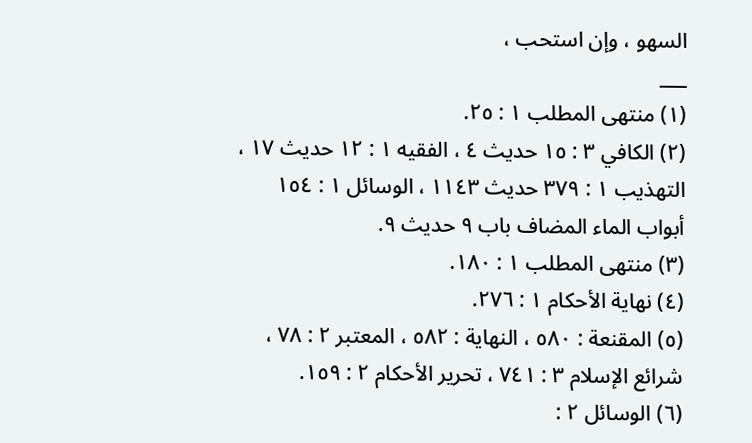السهو ، وإن استحب ،
___
(١) منتهى المطلب ١ : ٢٥.
(٢) الكافي ٣ : ١٥ حديث ٤ ، الفقيه ١ : ١٢ حديث ١٧ ، التهذيب ١ : ٣٧٩ حديث ١١٤٣ ، الوسائل ١ : ١٥٤ أبواب الماء المضاف باب ٩ حديث ٩.
(٣) منتهى المطلب ١ : ١٨٠.
(٤) نهاية الأحكام ١ : ٢٧٦.
(٥) المقنعة : ٥٨٠ ، النهاية : ٥٨٢ ، المعتبر ٢ : ٧٨ ، شرائع الإسلام ٣ : ٧٤١ ، تحرير الأحكام ٢ : ١٥٩.
(٦) الوسائل ٢ :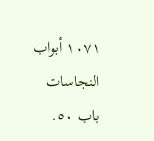١٠٧١ أبواب النجاسات باب ٥٠.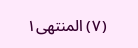(٧) المنتهى١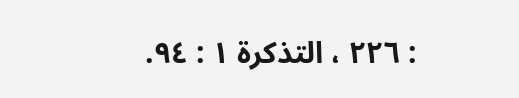: ٢٢٦ ، التذكرة ١ : ٩٤.